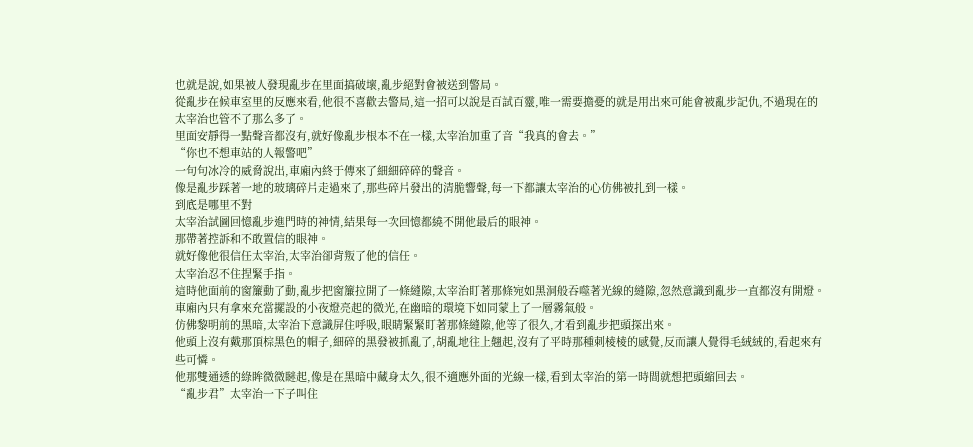也就是說,如果被人發現亂步在里面搞破壞,亂步絕對會被送到警局。
從亂步在候車室里的反應來看,他很不喜歡去警局,這一招可以說是百試百靈,唯一需要擔憂的就是用出來可能會被亂步記仇,不過現在的太宰治也管不了那么多了。
里面安靜得一點聲音都沒有,就好像亂步根本不在一樣,太宰治加重了音“我真的會去。”
“你也不想車站的人報警吧”
一句句冰冷的威脅說出,車廂內終于傳來了細細碎碎的聲音。
像是亂步踩著一地的玻璃碎片走過來了,那些碎片發出的清脆響聲,每一下都讓太宰治的心仿佛被扎到一樣。
到底是哪里不對
太宰治試圖回憶亂步進門時的神情,結果每一次回憶都繞不開他最后的眼神。
那帶著控訴和不敢置信的眼神。
就好像他很信任太宰治,太宰治卻背叛了他的信任。
太宰治忍不住捏緊手指。
這時他面前的窗簾動了動,亂步把窗簾拉開了一條縫隙,太宰治盯著那條宛如黑洞般吞噬著光線的縫隙,忽然意識到亂步一直都沒有開燈。
車廂內只有拿來充當擺設的小夜燈亮起的微光,在幽暗的環境下如同蒙上了一層霧氣般。
仿佛黎明前的黑暗,太宰治下意識屏住呼吸,眼睛緊緊盯著那條縫隙,他等了很久,才看到亂步把頭探出來。
他頭上沒有戴那頂棕黑色的帽子,細碎的黑發被抓亂了,胡亂地往上翹起,沒有了平時那種刺棱棱的感覺,反而讓人覺得毛絨絨的,看起來有些可憐。
他那雙通透的綠眸微微瞇起,像是在黑暗中藏身太久,很不適應外面的光線一樣,看到太宰治的第一時間就想把頭縮回去。
“亂步君”太宰治一下子叫住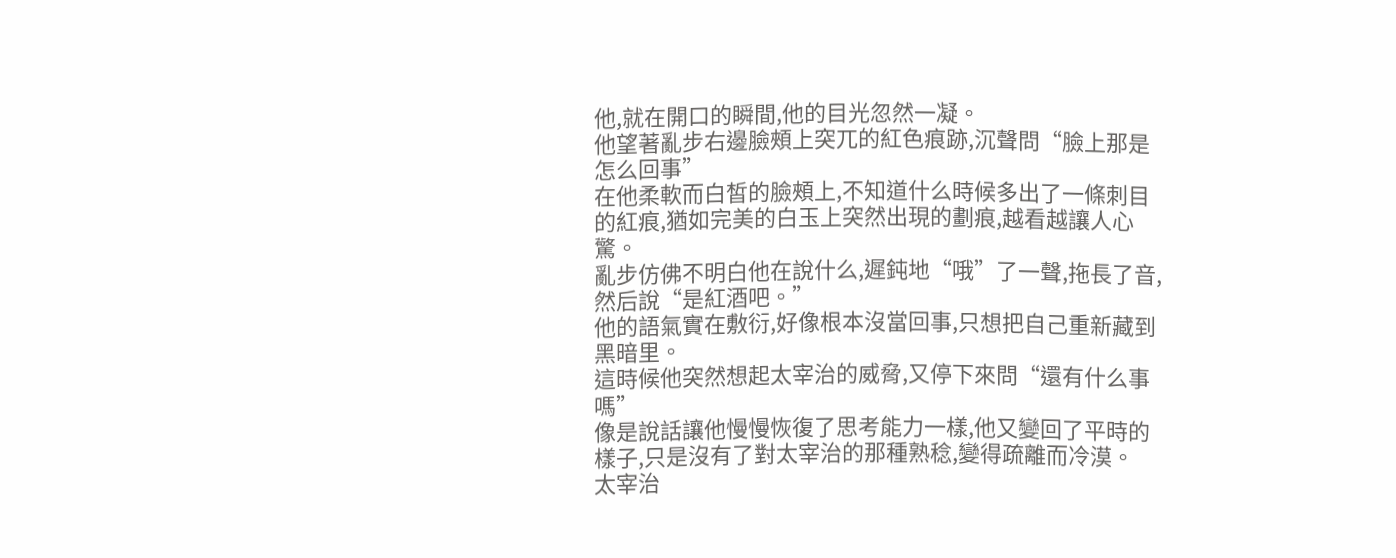他,就在開口的瞬間,他的目光忽然一凝。
他望著亂步右邊臉頰上突兀的紅色痕跡,沉聲問“臉上那是怎么回事”
在他柔軟而白皙的臉頰上,不知道什么時候多出了一條刺目的紅痕,猶如完美的白玉上突然出現的劃痕,越看越讓人心驚。
亂步仿佛不明白他在說什么,遲鈍地“哦”了一聲,拖長了音,然后說“是紅酒吧。”
他的語氣實在敷衍,好像根本沒當回事,只想把自己重新藏到黑暗里。
這時候他突然想起太宰治的威脅,又停下來問“還有什么事嗎”
像是說話讓他慢慢恢復了思考能力一樣,他又變回了平時的樣子,只是沒有了對太宰治的那種熟稔,變得疏離而冷漠。
太宰治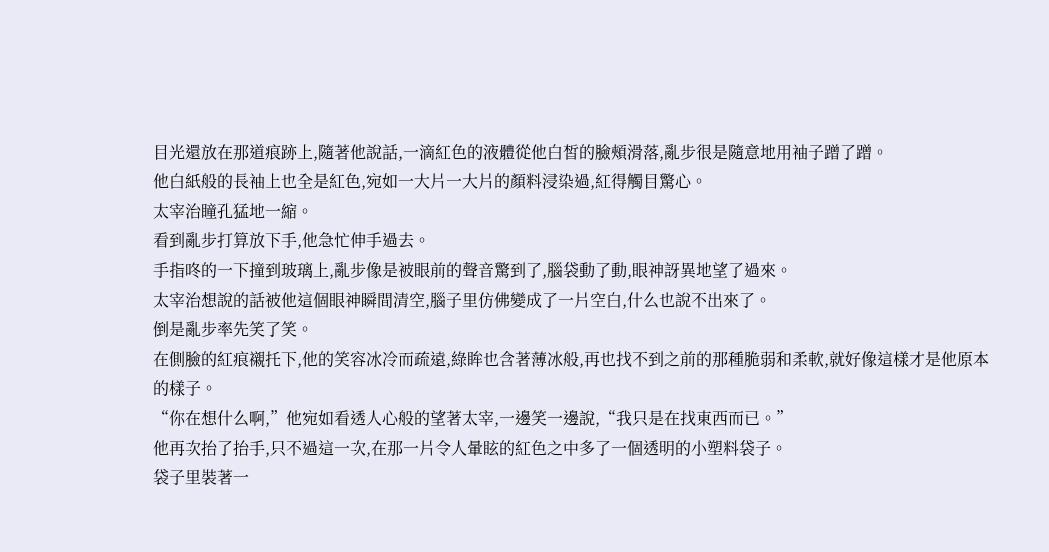目光還放在那道痕跡上,隨著他說話,一滴紅色的液體從他白皙的臉頰滑落,亂步很是隨意地用袖子蹭了蹭。
他白紙般的長袖上也全是紅色,宛如一大片一大片的顏料浸染過,紅得觸目驚心。
太宰治瞳孔猛地一縮。
看到亂步打算放下手,他急忙伸手過去。
手指咚的一下撞到玻璃上,亂步像是被眼前的聲音驚到了,腦袋動了動,眼神訝異地望了過來。
太宰治想說的話被他這個眼神瞬間清空,腦子里仿佛變成了一片空白,什么也說不出來了。
倒是亂步率先笑了笑。
在側臉的紅痕襯托下,他的笑容冰冷而疏遠,綠眸也含著薄冰般,再也找不到之前的那種脆弱和柔軟,就好像這樣才是他原本的樣子。
“你在想什么啊,”他宛如看透人心般的望著太宰,一邊笑一邊說,“我只是在找東西而已。”
他再次抬了抬手,只不過這一次,在那一片令人暈眩的紅色之中多了一個透明的小塑料袋子。
袋子里裝著一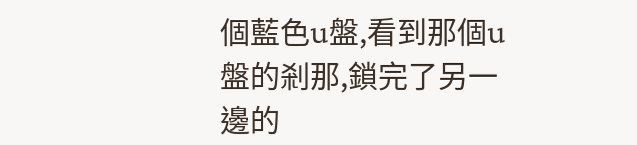個藍色u盤,看到那個u盤的剎那,鎖完了另一邊的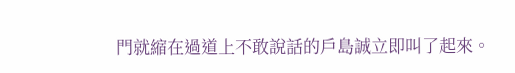門就縮在過道上不敢說話的戶島誠立即叫了起來。